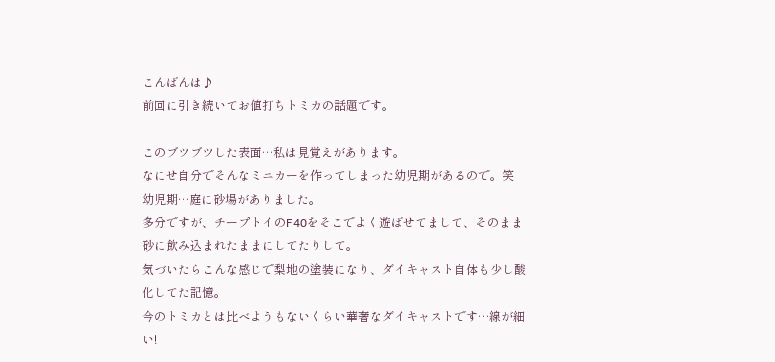こんばんは♪
前回に引き続いてお値打ちトミカの話題です。

このブツブツした表面…私は見覚えがあります。
なにせ自分でそんなミニカーを作ってしまった幼児期があるので。笑
幼児期…庭に砂場がありました。
多分ですが、チープトイのF40をそこでよく遊ばせてまして、そのまま砂に飲み込まれたままにしてたりして。
気づいたらこんな感じで梨地の塗装になり、ダイキャスト自体も少し酸化してた記憶。
今のトミカとは比べようもないくらい華奢なダイキャストです…線が細い!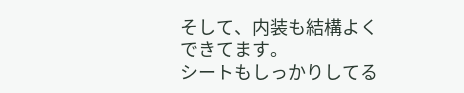そして、内装も結構よくできてます。
シートもしっかりしてる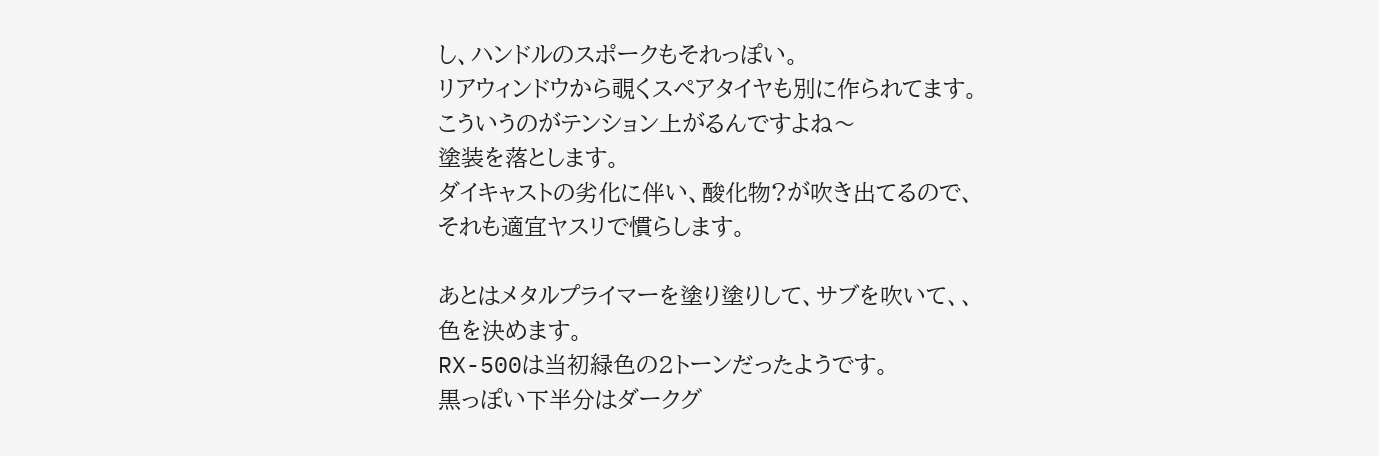し、ハンドルのスポークもそれっぽい。
リアウィンドウから覗くスペアタイヤも別に作られてます。
こういうのがテンション上がるんですよね〜
塗装を落とします。
ダイキャストの劣化に伴い、酸化物?が吹き出てるので、
それも適宜ヤスリで慣らします。

あとはメタルプライマーを塗り塗りして、サブを吹いて、、
色を決めます。
RX-500は当初緑色の2トーンだったようです。
黒っぽい下半分はダークグ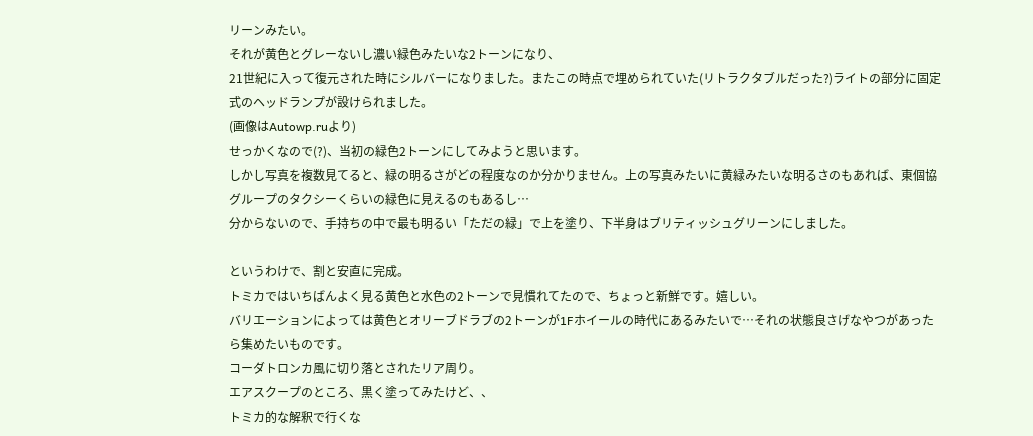リーンみたい。
それが黄色とグレーないし濃い緑色みたいな2トーンになり、
21世紀に入って復元された時にシルバーになりました。またこの時点で埋められていた(リトラクタブルだった?)ライトの部分に固定式のヘッドランプが設けられました。
(画像はAutowp.ruより)
せっかくなので(?)、当初の緑色2トーンにしてみようと思います。
しかし写真を複数見てると、緑の明るさがどの程度なのか分かりません。上の写真みたいに黄緑みたいな明るさのもあれば、東個協グループのタクシーくらいの緑色に見えるのもあるし…
分からないので、手持ちの中で最も明るい「ただの緑」で上を塗り、下半身はブリティッシュグリーンにしました。

というわけで、割と安直に完成。
トミカではいちばんよく見る黄色と水色の2トーンで見慣れてたので、ちょっと新鮮です。嬉しい。
バリエーションによっては黄色とオリーブドラブの2トーンが1Fホイールの時代にあるみたいで…それの状態良さげなやつがあったら集めたいものです。
コーダトロンカ風に切り落とされたリア周り。
エアスクープのところ、黒く塗ってみたけど、、
トミカ的な解釈で行くな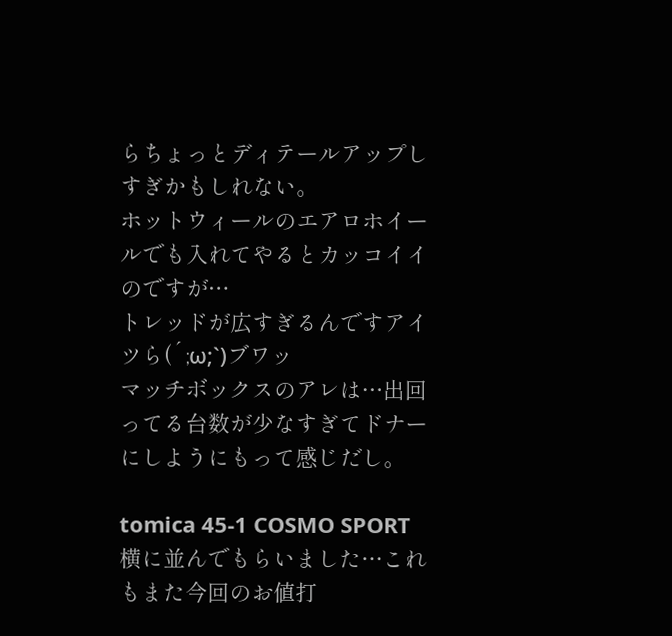らちょっとディテールアップしすぎかもしれない。
ホットウィールのエアロホイールでも入れてやるとカッコイイのですが…
トレッドが広すぎるんですアイツら(´;ω;`)ブワッ
マッチボックスのアレは…出回ってる台数が少なすぎてドナーにしようにもって感じだし。

tomica 45-1 COSMO SPORT
横に並んでもらいました…これもまた今回のお値打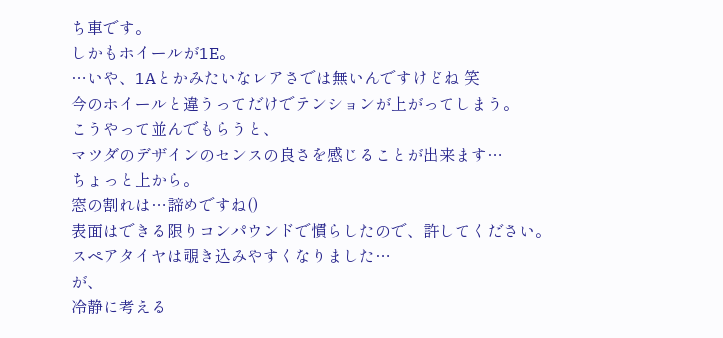ち車です。
しかもホイールが1E。
…いや、1Aとかみたいなレアさでは無いんですけどね 笑
今のホイールと違うってだけでテンションが上がってしまう。
こうやって並んでもらうと、
マツダのデザインのセンスの良さを感じることが出来ます…
ちょっと上から。
窓の割れは…諦めですね()
表面はできる限りコンパウンドで慣らしたので、許してください。
スペアタイヤは覗き込みやすくなりました…
が、
冷静に考える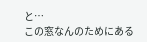と…
この窓なんのためにある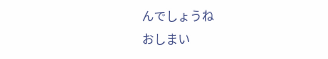んでしょうね
おしまい